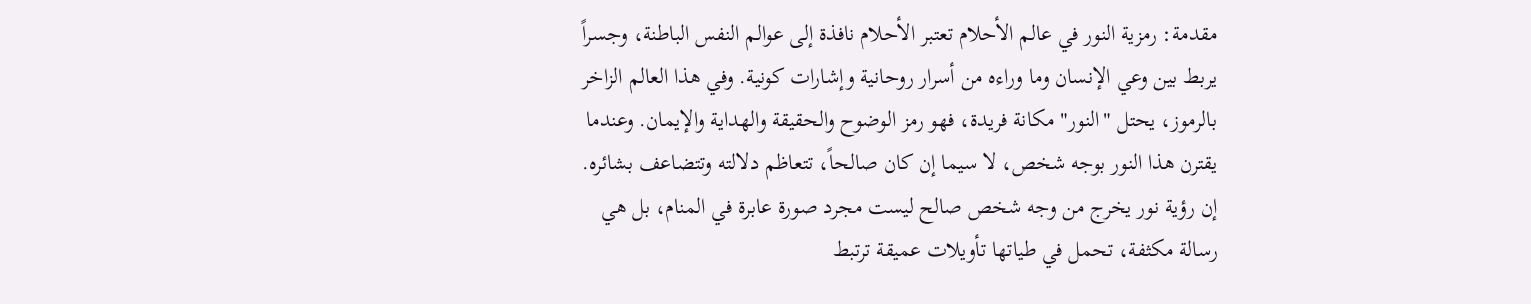مقدمة: رمزية النور في عالم الأحلام تعتبر الأحلام نافذة إلى عوالم النفس الباطنة، وجسراً يربط بين وعي الإنسان وما وراءه من أسرار روحانية وإشارات كونية. وفي هذا العالم الزاخر بالرموز، يحتل "النور" مكانة فريدة، فهو رمز الوضوح والحقيقة والهداية والإيمان. وعندما يقترن هذا النور بوجه شخص، لا سيما إن كان صالحاً، تتعاظم دلالته وتتضاعف بشائره. إن رؤية نور يخرج من وجه شخص صالح ليست مجرد صورة عابرة في المنام، بل هي رسالة مكثفة، تحمل في طياتها تأويلات عميقة ترتبط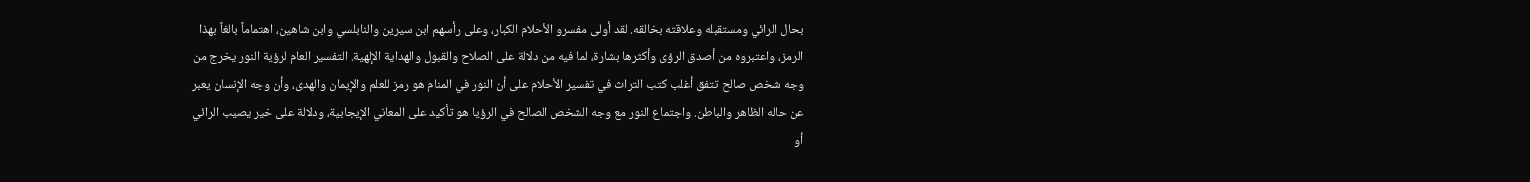بحال الرائي ومستقبله وعلاقته بخالقه. لقد أولى مفسرو الأحلام الكبار، وعلى رأسهم ابن سيرين والنابلسي وابن شاهين، اهتماماً بالغاً بهذا الرمز، واعتبروه من أصدق الرؤى وأكثرها بشارة، لما فيه من دلالة على الصلاح والقبول والهداية الإلهية. التفسير العام لرؤية النور يخرج من وجه شخص صالح تتفق أغلب كتب التراث في تفسير الأحلام على أن النور في المنام هو رمز للعلم والإيمان والهدى، وأن وجه الإنسان يعبر عن حاله الظاهر والباطن. واجتماع النور مع وجه الشخص الصالح في الرؤيا هو تأكيد على المعاني الإيجابية، ودلالة على خير يصيب الرائي أو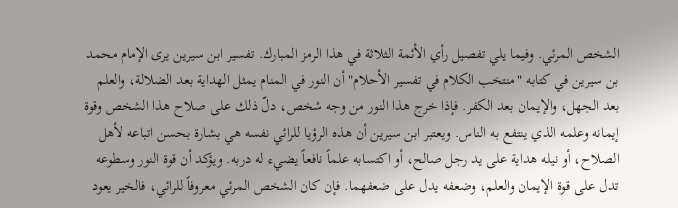الشخص المرئي. وفيما يلي تفصيل رأي الأئمة الثلاثة في هذا الرمز المبارك. تفسير ابن سيرين يرى الإمام محمد بن سيرين في كتابه "منتخب الكلام في تفسير الأحلام" أن النور في المنام يمثل الهداية بعد الضلالة، والعلم بعد الجهل، والإيمان بعد الكفر. فإذا خرج هذا النور من وجه شخص، دلّ ذلك على صلاح هذا الشخص وقوة إيمانه وعلمه الذي ينتفع به الناس. ويعتبر ابن سيرين أن هذه الرؤيا للرائي نفسه هي بشارة بحسن اتباعه لأهل الصلاح، أو نيله هداية على يد رجل صالح، أو اكتسابه علماً نافعاً يضيء له دربه. ويؤكد أن قوة النور وسطوعه تدل على قوة الإيمان والعلم، وضعفه يدل على ضعفهما. فإن كان الشخص المرئي معروفاً للرائي، فالخير يعود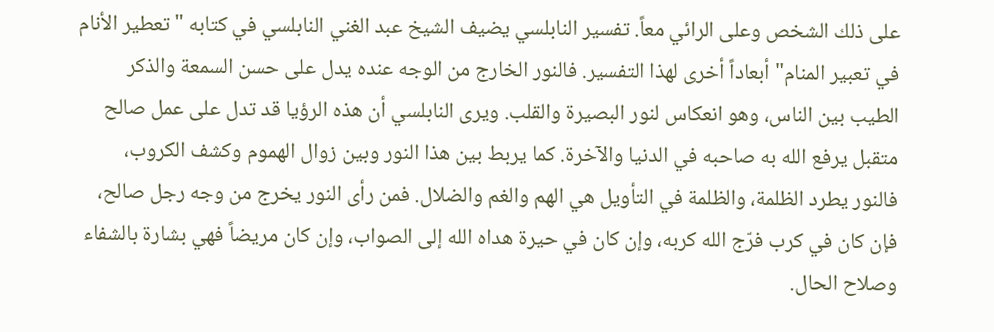على ذلك الشخص وعلى الرائي معاً. تفسير النابلسي يضيف الشيخ عبد الغني النابلسي في كتابه "تعطير الأنام في تعبير المنام" أبعاداً أخرى لهذا التفسير. فالنور الخارج من الوجه عنده يدل على حسن السمعة والذكر الطيب بين الناس، وهو انعكاس لنور البصيرة والقلب. ويرى النابلسي أن هذه الرؤيا قد تدل على عمل صالح متقبل يرفع الله به صاحبه في الدنيا والآخرة. كما يربط بين هذا النور وبين زوال الهموم وكشف الكروب، فالنور يطرد الظلمة، والظلمة في التأويل هي الهم والغم والضلال. فمن رأى النور يخرج من وجه رجل صالح، فإن كان في كرب فرّج الله كربه، وإن كان في حيرة هداه الله إلى الصواب، وإن كان مريضاً فهي بشارة بالشفاء وصلاح الحال.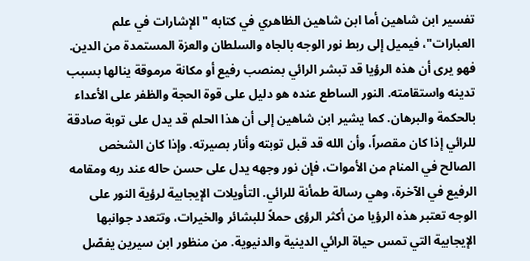تفسير ابن شاهين أما ابن شاهين الظاهري في كتابه "الإشارات في علم العبارات"، فيميل إلى ربط نور الوجه بالجاه والسلطان والعزة المستمدة من الدين. فهو يرى أن هذه الرؤيا قد تبشر الرائي بمنصب رفيع أو مكانة مرموقة ينالها بسبب تدينه واستقامته. النور الساطع عنده هو دليل على قوة الحجة والظفر على الأعداء بالحكمة والبرهان. كما يشير ابن شاهين إلى أن هذا الحلم قد يدل على توبة صادقة للرائي إذا كان مقصراً، وأن الله قد قبل توبته وأنار بصيرته. وإذا كان الشخص الصالح في المنام من الأموات، فإن نور وجهه يدل على حسن حاله عند ربه ومقامه الرفيع في الآخرة، وهي رسالة طمأنة للرائي. التأويلات الإيجابية لرؤية النور على الوجه تعتبر هذه الرؤيا من أكثر الرؤى حملاً للبشائر والخيرات، وتتعدد جوانبها الإيجابية التي تمس حياة الرائي الدينية والدنيوية. من منظور ابن سيرين يفصّل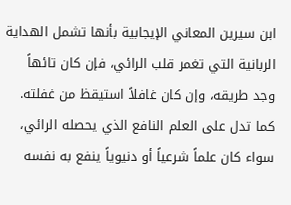ابن سيرين المعاني الإيجابية بأنها تشمل الهداية الربانية التي تغمر قلب الرائي، فإن كان تائهاً وجد طريقه، وإن كان غافلاً استيقظ من غفلته. كما تدل على العلم النافع الذي يحصله الرائي، سواء كان علماً شرعياً أو دنيوياً ينفع به نفسه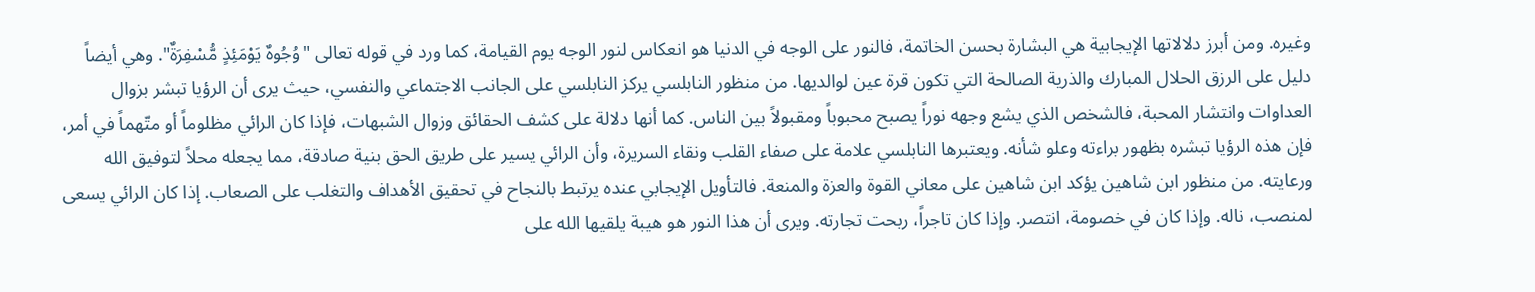وغيره. ومن أبرز دلالاتها الإيجابية هي البشارة بحسن الخاتمة، فالنور على الوجه في الدنيا هو انعكاس لنور الوجه يوم القيامة، كما ورد في قوله تعالى "وُجُوهٌ يَوْمَئِذٍ مُّسْفِرَةٌ". وهي أيضاً دليل على الرزق الحلال المبارك والذرية الصالحة التي تكون قرة عين لوالديها. من منظور النابلسي يركز النابلسي على الجانب الاجتماعي والنفسي، حيث يرى أن الرؤيا تبشر بزوال العداوات وانتشار المحبة، فالشخص الذي يشع وجهه نوراً يصبح محبوباً ومقبولاً بين الناس. كما أنها دلالة على كشف الحقائق وزوال الشبهات، فإذا كان الرائي مظلوماً أو متّهماً في أمر، فإن هذه الرؤيا تبشره بظهور براءته وعلو شأنه. ويعتبرها النابلسي علامة على صفاء القلب ونقاء السريرة، وأن الرائي يسير على طريق الحق بنية صادقة، مما يجعله محلاً لتوفيق الله ورعايته. من منظور ابن شاهين يؤكد ابن شاهين على معاني القوة والعزة والمنعة. فالتأويل الإيجابي عنده يرتبط بالنجاح في تحقيق الأهداف والتغلب على الصعاب. إذا كان الرائي يسعى لمنصب، ناله. وإذا كان في خصومة، انتصر. وإذا كان تاجراً، ربحت تجارته. ويرى أن هذا النور هو هيبة يلقيها الله على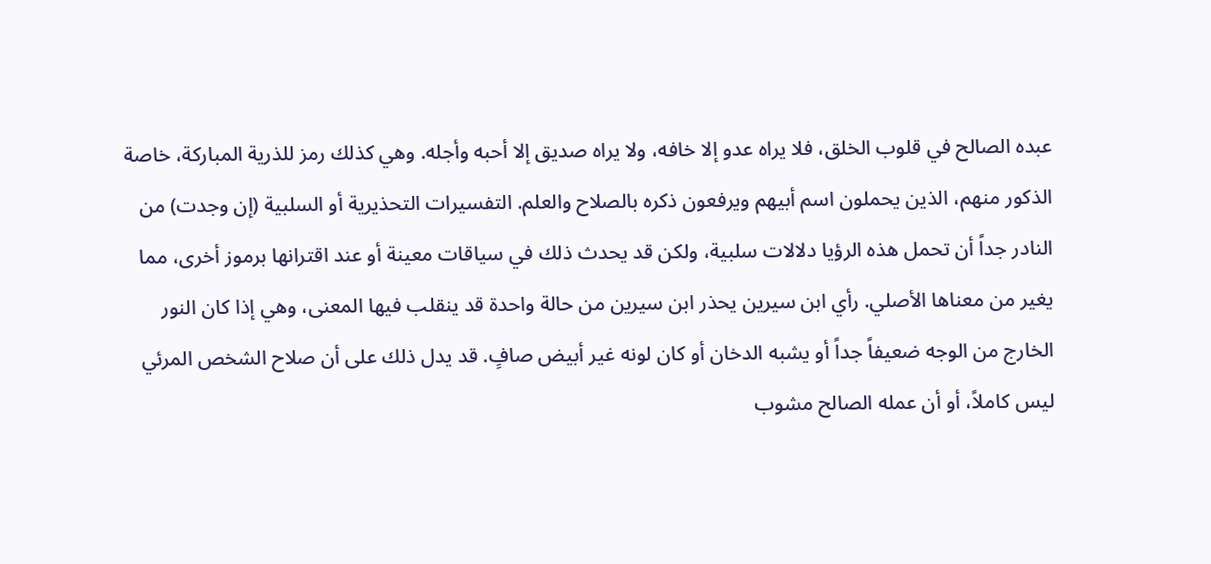عبده الصالح في قلوب الخلق، فلا يراه عدو إلا خافه، ولا يراه صديق إلا أحبه وأجله. وهي كذلك رمز للذرية المباركة، خاصة الذكور منهم، الذين يحملون اسم أبيهم ويرفعون ذكره بالصلاح والعلم. التفسيرات التحذيرية أو السلبية (إن وجدت) من النادر جداً أن تحمل هذه الرؤيا دلالات سلبية، ولكن قد يحدث ذلك في سياقات معينة أو عند اقترانها برموز أخرى، مما يغير من معناها الأصلي. رأي ابن سيرين يحذر ابن سيرين من حالة واحدة قد ينقلب فيها المعنى، وهي إذا كان النور الخارج من الوجه ضعيفاً جداً أو يشبه الدخان أو كان لونه غير أبيض صافٍ. قد يدل ذلك على أن صلاح الشخص المرئي ليس كاملاً، أو أن عمله الصالح مشوب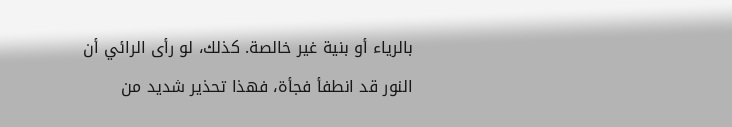بالرياء أو بنية غير خالصة. كذلك، لو رأى الرائي أن النور قد انطفأ فجأة، فهذا تحذير شديد من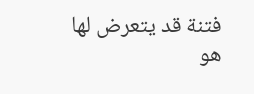فتنة قد يتعرض لها هو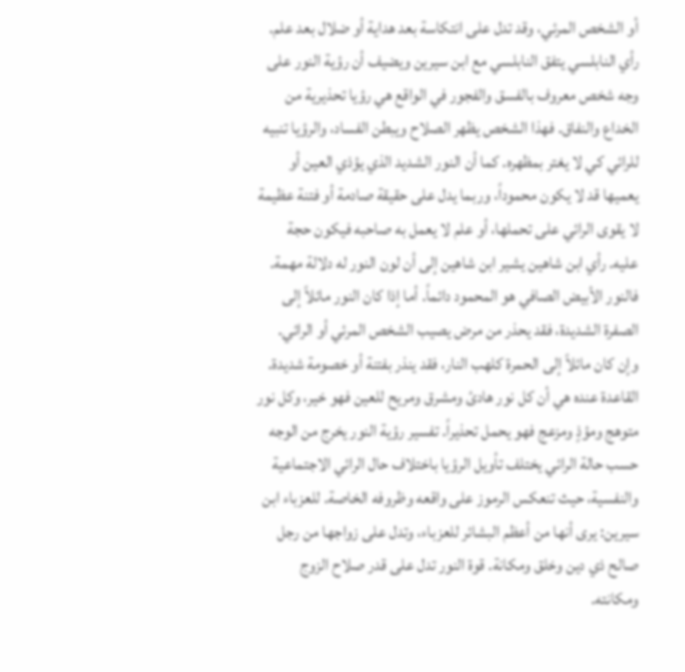أو الشخص المرئي، وقد تدل على انتكاسة بعد هداية أو ضلال بعد علم. رأي النابلسي يتفق النابلسي مع ابن سيرين ويضيف أن رؤية النور على وجه شخص معروف بالفسق والفجور في الواقع هي رؤيا تحذيرية من الخداع والنفاق. فهذا الشخص يظهر الصلاح ويبطن الفساد، والرؤيا تنبيه للرائي كي لا يغتر بمظهره. كما أن النور الشديد الذي يؤذي العين أو يعميها قد لا يكون محموداً، وربما يدل على حقيقة صادمة أو فتنة عظيمة لا يقوى الرائي على تحملها، أو علم لا يعمل به صاحبه فيكون حجة عليه. رأي ابن شاهين يشير ابن شاهين إلى أن لون النور له دلالة مهمة. فالنور الأبيض الصافي هو المحمود دائماً. أما إذا كان النور مائلاً إلى الصفرة الشديدة، فقد يحذر من مرض يصيب الشخص المرئي أو الرائي. وإن كان مائلاً إلى الحمرة كلهب النار، فقد ينذر بفتنة أو خصومة شديدة. القاعدة عنده هي أن كل نور هادئ ومشرق ومريح للعين فهو خير، وكل نور متوهج ومؤذٍ ومزعج فهو يحمل تحذيراً. تفسير رؤية النور يخرج من الوجه حسب حالة الرائي يختلف تأويل الرؤيا باختلاف حال الرائي الاجتماعية والنفسية، حيث تنعكس الرموز على واقعه وظروفه الخاصة. للعزباء ابن سيرين: يرى أنها من أعظم البشائر للعزباء، وتدل على زواجها من رجل صالح ذي دين وخلق ومكانة. قوة النور تدل على قدر صلاح الزوج ومكانته.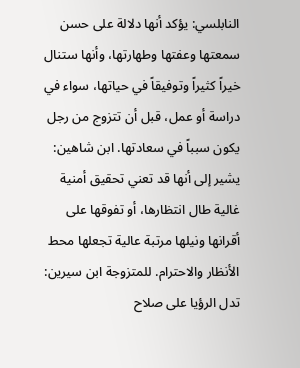النابلسي: يؤكد أنها دلالة على حسن سمعتها وعفتها وطهارتها، وأنها ستنال خيراً كثيراً وتوفيقاً في حياتها، سواء في دراسة أو عمل، قبل أن تتزوج من رجل يكون سبباً في سعادتها. ابن شاهين: يشير إلى أنها قد تعني تحقيق أمنية غالية طال انتظارها، أو تفوقها على أقرانها ونيلها مرتبة عالية تجعلها محط الأنظار والاحترام. للمتزوجة ابن سيرين: تدل الرؤيا على صلاح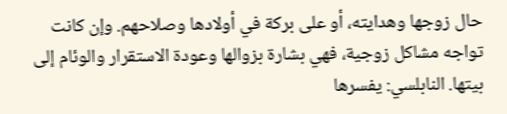حال زوجها وهدايته، أو على بركة في أولادها وصلاحهم. وإن كانت تواجه مشاكل زوجية، فهي بشارة بزوالها وعودة الاستقرار والوئام إلى بيتها. النابلسي: يفسرها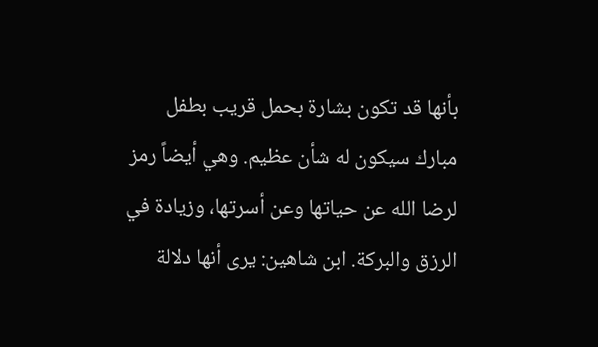بأنها قد تكون بشارة بحمل قريب بطفل مبارك سيكون له شأن عظيم. وهي أيضاً رمز لرضا الله عن حياتها وعن أسرتها، وزيادة في الرزق والبركة. ابن شاهين: يرى أنها دلالة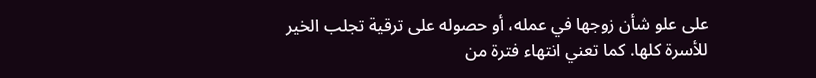على علو شأن زوجها في عمله، أو حصوله على ترقية تجلب الخير للأسرة كلها. كما تعني انتهاء فترة من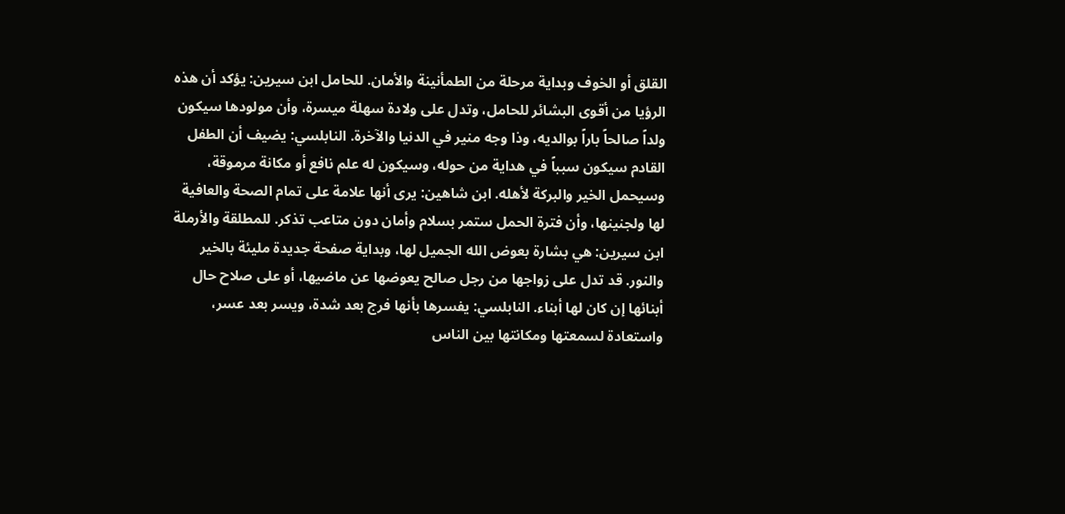القلق أو الخوف وبداية مرحلة من الطمأنينة والأمان. للحامل ابن سيرين: يؤكد أن هذه الرؤيا من أقوى البشائر للحامل، وتدل على ولادة سهلة ميسرة، وأن مولودها سيكون ولداً صالحاً باراً بوالديه، وذا وجه منير في الدنيا والآخرة. النابلسي: يضيف أن الطفل القادم سيكون سبباً في هداية من حوله، وسيكون له علم نافع أو مكانة مرموقة، وسيحمل الخير والبركة لأهله. ابن شاهين: يرى أنها علامة على تمام الصحة والعافية لها ولجنينها، وأن فترة الحمل ستمر بسلام وأمان دون متاعب تذكر. للمطلقة والأرملة ابن سيرين: هي بشارة بعوض الله الجميل لها، وبداية صفحة جديدة مليئة بالخير والنور. قد تدل على زواجها من رجل صالح يعوضها عن ماضيها، أو على صلاح حال أبنائها إن كان لها أبناء. النابلسي: يفسرها بأنها فرج بعد شدة، ويسر بعد عسر، واستعادة لسمعتها ومكانتها بين الناس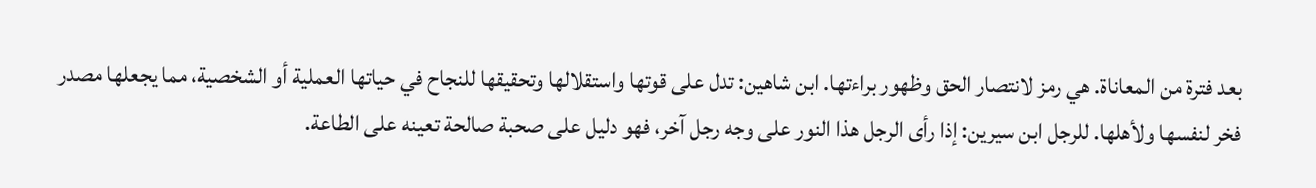بعد فترة من المعاناة. هي رمز لانتصار الحق وظهور براءتها. ابن شاهين: تدل على قوتها واستقلالها وتحقيقها للنجاح في حياتها العملية أو الشخصية، مما يجعلها مصدر فخر لنفسها ولأهلها. للرجل ابن سيرين: إذا رأى الرجل هذا النور على وجه رجل آخر، فهو دليل على صحبة صالحة تعينه على الطاعة.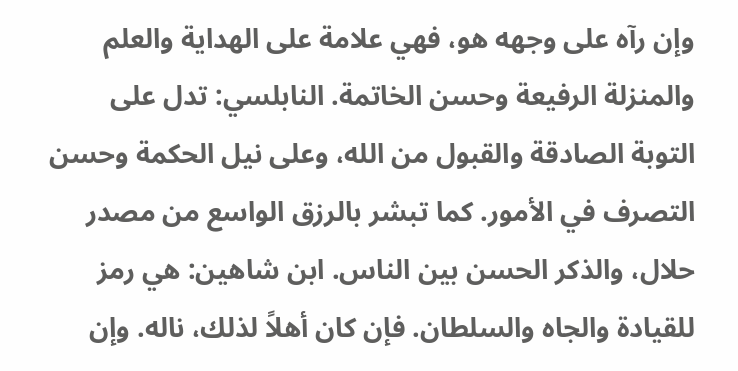وإن رآه على وجهه هو، فهي علامة على الهداية والعلم والمنزلة الرفيعة وحسن الخاتمة. النابلسي: تدل على التوبة الصادقة والقبول من الله، وعلى نيل الحكمة وحسن التصرف في الأمور. كما تبشر بالرزق الواسع من مصدر حلال، والذكر الحسن بين الناس. ابن شاهين: هي رمز للقيادة والجاه والسلطان. فإن كان أهلاً لذلك، ناله. وإن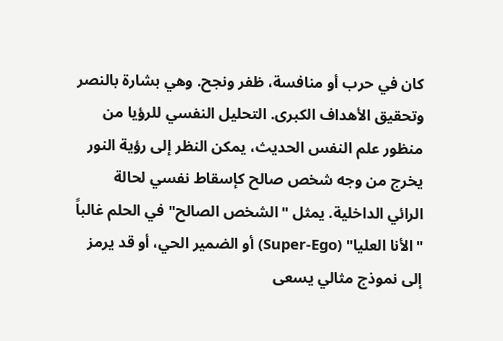كان في حرب أو منافسة، ظفر ونجح. وهي بشارة بالنصر وتحقيق الأهداف الكبرى. التحليل النفسي للرؤيا من منظور علم النفس الحديث، يمكن النظر إلى رؤية النور يخرج من وجه شخص صالح كإسقاط نفسي لحالة الرائي الداخلية. يمثل "الشخص الصالح" في الحلم غالباً "الأنا العليا" (Super-Ego) أو الضمير الحي، أو قد يرمز إلى نموذج مثالي يسعى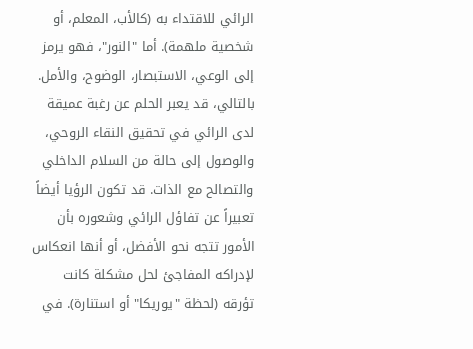الرائي للاقتداء به (كالأب، المعلم، أو شخصية ملهمة). أما "النور"، فهو يرمز إلى الوعي، الاستبصار، الوضوح، والأمل. بالتالي، قد يعبر الحلم عن رغبة عميقة لدى الرائي في تحقيق النقاء الروحي، والوصول إلى حالة من السلام الداخلي والتصالح مع الذات. قد تكون الرؤيا أيضاً تعبيراً عن تفاؤل الرائي وشعوره بأن الأمور تتجه نحو الأفضل، أو أنها انعكاس لإدراكه المفاجئ لحل مشكلة كانت تؤرقه (لحظة "يوريكا" أو استنارة). في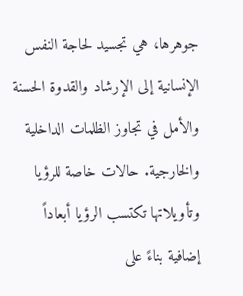جوهرها، هي تجسيد لحاجة النفس الإنسانية إلى الإرشاد والقدوة الحسنة والأمل في تجاوز الظلمات الداخلية والخارجية. حالات خاصة للرؤيا وتأويلاتها تكتسب الرؤيا أبعاداً إضافية بناءً على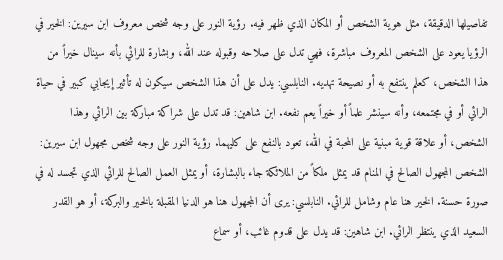تفاصيلها الدقيقة، مثل هوية الشخص أو المكان الذي ظهر فيه. رؤية النور على وجه شخص معروف ابن سيرين: الخير في الرؤيا يعود على الشخص المعروف مباشرة، فهي تدل على صلاحه وقبوله عند الله، وبشارة للرائي بأنه سينال خيراً من هذا الشخص، كعلم ينتفع به أو نصيحة تهديه. النابلسي: يدل على أن هذا الشخص سيكون له تأثير إيجابي كبير في حياة الرائي أو في مجتمعه، وأنه سينشر علماً أو خيراً يعم نفعه. ابن شاهين: قد تدل على شراكة مباركة بين الرائي وهذا الشخص، أو علاقة قوية مبنية على المحبة في الله، تعود بالنفع على كليهما. رؤية النور على وجه شخص مجهول ابن سيرين: الشخص المجهول الصالح في المنام قد يمثل ملكاً من الملائكة جاء بالبشارة، أو يمثل العمل الصالح للرائي الذي تجسد له في صورة حسنة. الخير هنا عام وشامل للرائي. النابلسي: يرى أن المجهول هنا هو الدنيا المقبلة بالخير والبركة، أو هو القدر السعيد الذي ينتظر الرائي. ابن شاهين: قد يدل على قدوم غائب، أو سماع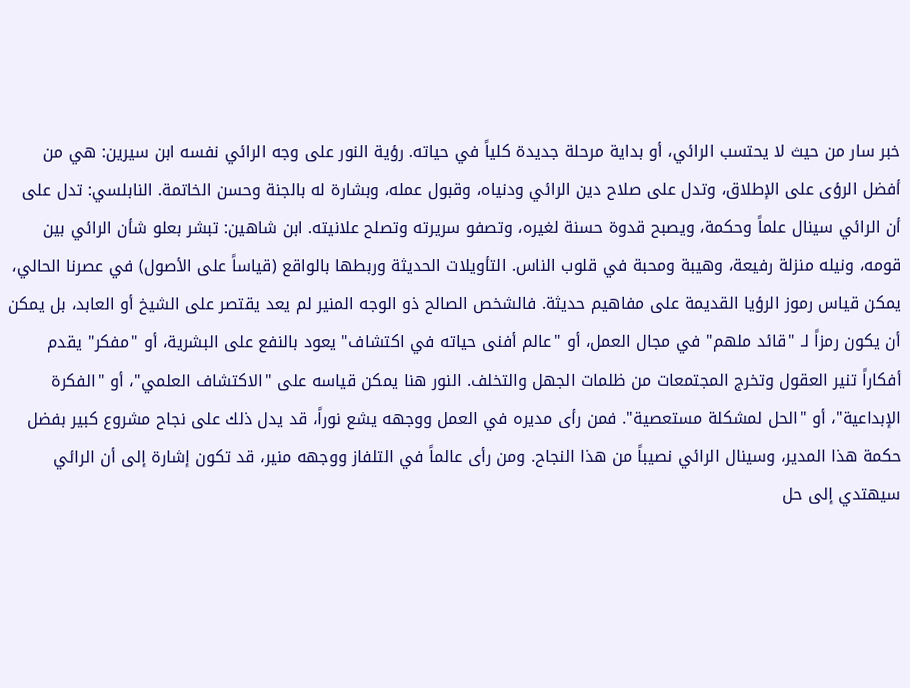خبر سار من حيث لا يحتسب الرائي، أو بداية مرحلة جديدة كلياً في حياته. رؤية النور على وجه الرائي نفسه ابن سيرين: هي من أفضل الرؤى على الإطلاق، وتدل على صلاح دين الرائي ودنياه، وقبول عمله، وبشارة له بالجنة وحسن الخاتمة. النابلسي: تدل على أن الرائي سينال علماً وحكمة، ويصبح قدوة حسنة لغيره، وتصفو سريرته وتصلح علانيته. ابن شاهين: تبشر بعلو شأن الرائي بين قومه، ونيله منزلة رفيعة، وهيبة ومحبة في قلوب الناس. التأويلات الحديثة وربطها بالواقع (قياساً على الأصول) في عصرنا الحالي، يمكن قياس رموز الرؤيا القديمة على مفاهيم حديثة. فالشخص الصالح ذو الوجه المنير لم يعد يقتصر على الشيخ أو العابد، بل يمكن أن يكون رمزاً لـ "قائد ملهم" في مجال العمل، أو "عالم أفنى حياته في اكتشاف" يعود بالنفع على البشرية، أو "مفكر" يقدم أفكاراً تنير العقول وتخرج المجتمعات من ظلمات الجهل والتخلف. النور هنا يمكن قياسه على "الاكتشاف العلمي"، أو "الفكرة الإبداعية"، أو "الحل لمشكلة مستعصية". فمن رأى مديره في العمل ووجهه يشع نوراً، قد يدل ذلك على نجاح مشروع كبير بفضل حكمة هذا المدير، وسينال الرائي نصيباً من هذا النجاح. ومن رأى عالماً في التلفاز ووجهه منير، قد تكون إشارة إلى أن الرائي سيهتدي إلى حل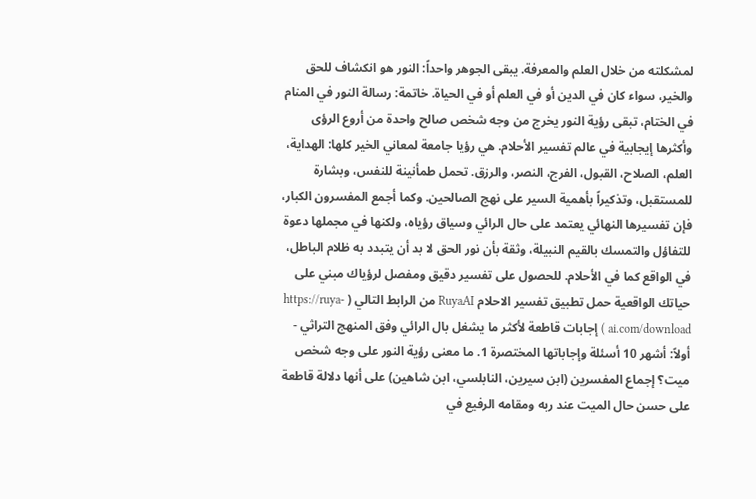لمشكلته من خلال العلم والمعرفة. يبقى الجوهر واحداً: النور هو انكشاف للحق والخير، سواء كان في الدين أو في العلم أو في الحياة. خاتمة: رسالة النور في المنام في الختام، تبقى رؤية النور يخرج من وجه شخص صالح واحدة من أروع الرؤى وأكثرها إيجابية في عالم تفسير الأحلام. هي رؤيا جامعة لمعاني الخير كلها: الهداية، العلم، الصلاح، القبول، الفرج، النصر، والرزق. تحمل طمأنينة للنفس، وبشارة للمستقبل، وتذكيراً بأهمية السير على نهج الصالحين. وكما أجمع المفسرون الكبار، فإن تفسيرها النهائي يعتمد على حال الرائي وسياق رؤياه، ولكنها في مجملها دعوة للتفاؤل والتمسك بالقيم النبيلة، وثقة بأن نور الحق لا بد أن يتبدد به ظلام الباطل، في الواقع كما في الأحلام. للحصول على تفسير دقيق ومفصل لرؤياك مبني على حياتك الواقعية حمل تطبيق تفسير الاحلام RuyaAI من الرابط التالي ( https://ruya-ai.com/download ) إجابات قاطعة لأكثر ما يشغل بال الرائي وفق المنهج التراثي - أولاً: أشهر 10 أسئلة وإجاباتها المختصرة 1. ما معنى رؤية النور على وجه شخص ميت؟ إجماع المفسرين (ابن سيرين، النابلسي، ابن شاهين) على أنها دلالة قاطعة على حسن حال الميت عند ربه ومقامه الرفيع في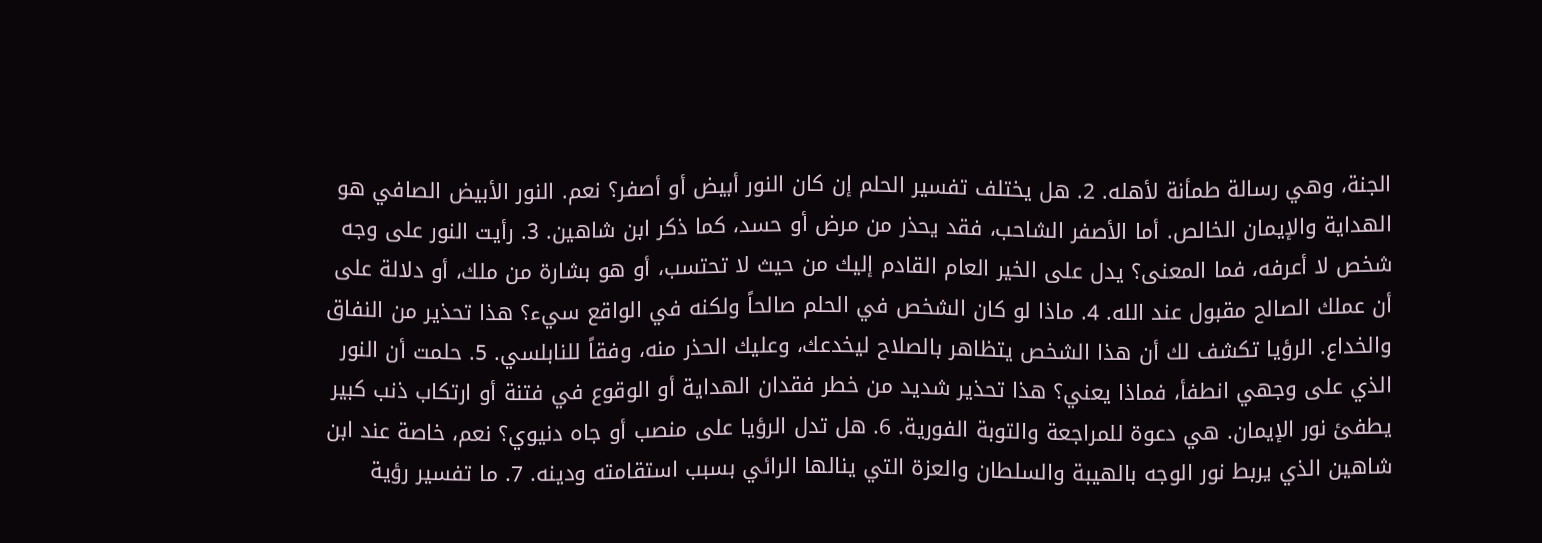الجنة، وهي رسالة طمأنة لأهله. 2. هل يختلف تفسير الحلم إن كان النور أبيض أو أصفر؟ نعم. النور الأبيض الصافي هو الهداية والإيمان الخالص. أما الأصفر الشاحب، فقد يحذر من مرض أو حسد، كما ذكر ابن شاهين. 3. رأيت النور على وجه شخص لا أعرفه، فما المعنى؟ يدل على الخير العام القادم إليك من حيث لا تحتسب، أو هو بشارة من ملك، أو دلالة على أن عملك الصالح مقبول عند الله. 4. ماذا لو كان الشخص في الحلم صالحاً ولكنه في الواقع سيء؟ هذا تحذير من النفاق والخداع. الرؤيا تكشف لك أن هذا الشخص يتظاهر بالصلاح ليخدعك، وعليك الحذر منه، وفقاً للنابلسي. 5. حلمت أن النور الذي على وجهي انطفأ، فماذا يعني؟ هذا تحذير شديد من خطر فقدان الهداية أو الوقوع في فتنة أو ارتكاب ذنب كبير يطفئ نور الإيمان. هي دعوة للمراجعة والتوبة الفورية. 6. هل تدل الرؤيا على منصب أو جاه دنيوي؟ نعم، خاصة عند ابن شاهين الذي يربط نور الوجه بالهيبة والسلطان والعزة التي ينالها الرائي بسبب استقامته ودينه. 7. ما تفسير رؤية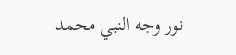نور وجه النبي محمد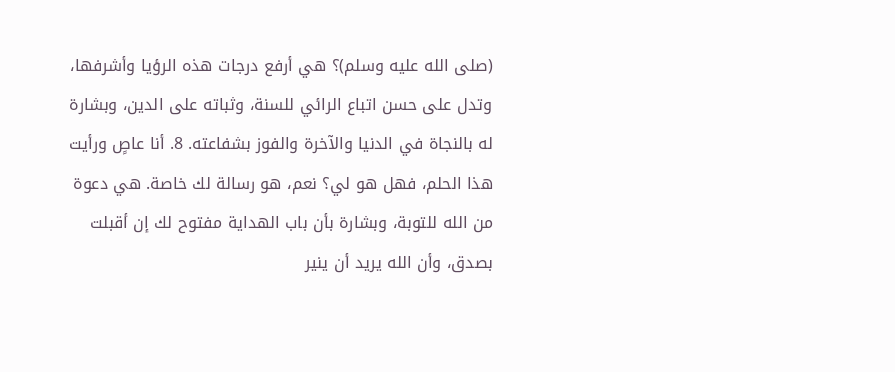(صلى الله عليه وسلم)؟ هي أرفع درجات هذه الرؤيا وأشرفها، وتدل على حسن اتباع الرائي للسنة، وثباته على الدين، وبشارة له بالنجاة في الدنيا والآخرة والفوز بشفاعته. 8. أنا عاصٍ ورأيت هذا الحلم، فهل هو لي؟ نعم، هو رسالة لك خاصة. هي دعوة من الله للتوبة، وبشارة بأن باب الهداية مفتوح لك إن أقبلت بصدق، وأن الله يريد أن ينير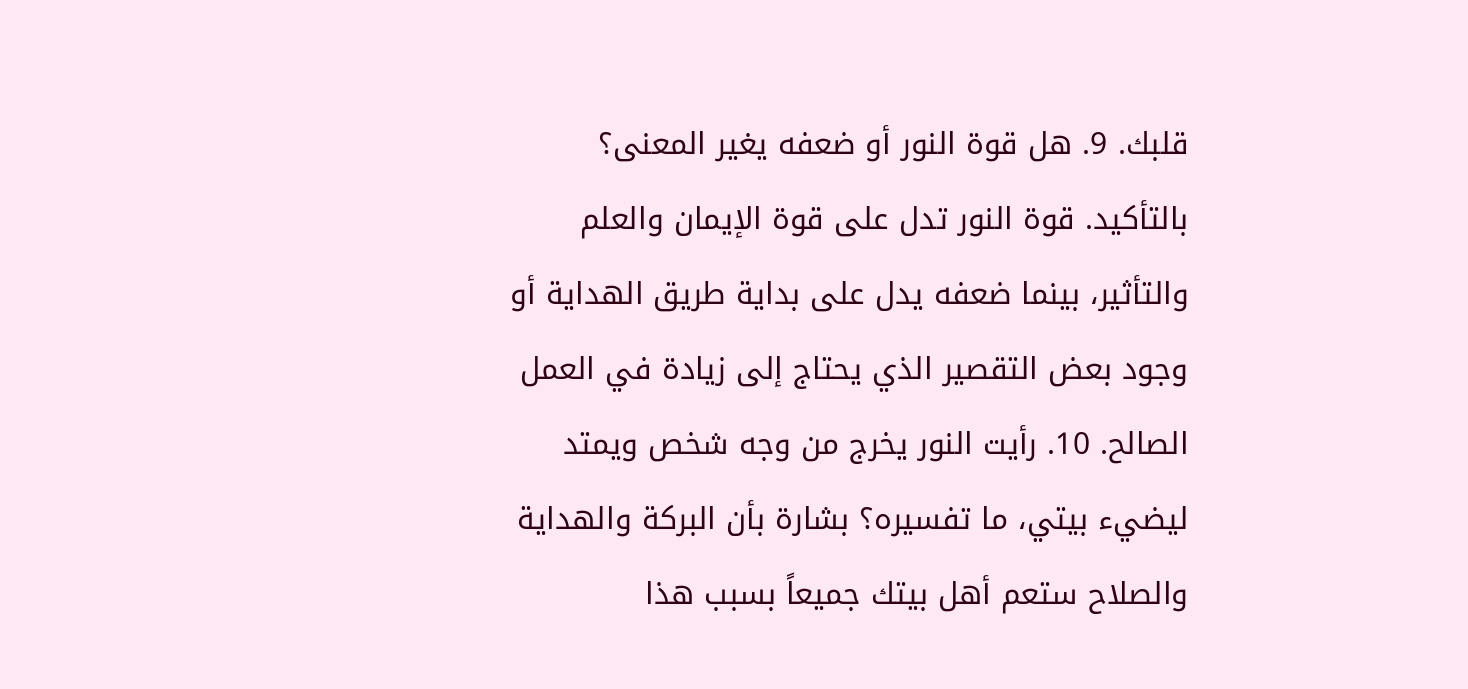قلبك. 9. هل قوة النور أو ضعفه يغير المعنى؟ بالتأكيد. قوة النور تدل على قوة الإيمان والعلم والتأثير، بينما ضعفه يدل على بداية طريق الهداية أو وجود بعض التقصير الذي يحتاج إلى زيادة في العمل الصالح. 10. رأيت النور يخرج من وجه شخص ويمتد ليضيء بيتي، ما تفسيره؟ بشارة بأن البركة والهداية والصلاح ستعم أهل بيتك جميعاً بسبب هذا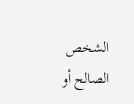الشخص الصالح أو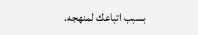بسبب اتباعك لمنهجه.